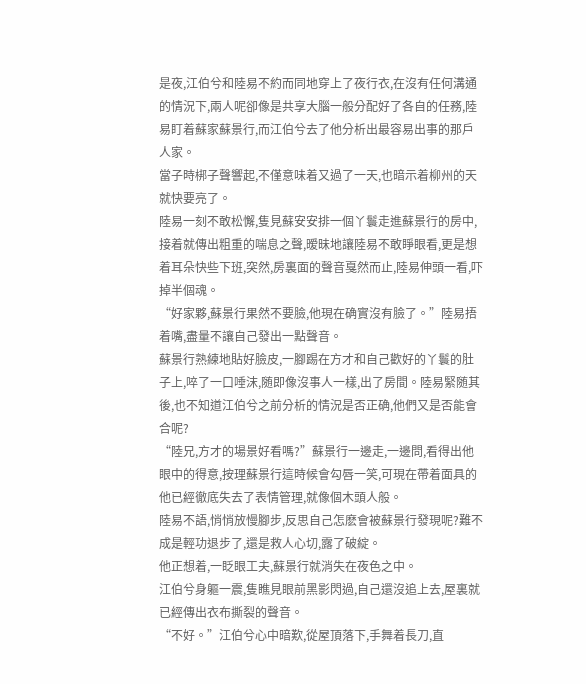是夜,江伯兮和陸易不約而同地穿上了夜行衣,在沒有任何溝通的情況下,兩人呢卻像是共享大腦一般分配好了各自的任務,陸易盯着蘇家蘇景行,而江伯兮去了他分析出最容易出事的那戶人家。
當子時梆子聲響起,不僅意味着又過了一天,也暗示着柳州的天就快要亮了。
陸易一刻不敢松懈,隻見蘇安安排一個丫鬟走進蘇景行的房中,接着就傳出粗重的喘息之聲,暧昧地讓陸易不敢睜眼看,更是想着耳朵快些下班,突然,房裏面的聲音戛然而止,陸易伸頭一看,吓掉半個魂。
“好家夥,蘇景行果然不要臉,他現在确實沒有臉了。”陸易捂着嘴,盡量不讓自己發出一點聲音。
蘇景行熟練地貼好臉皮,一腳踢在方才和自己歡好的丫鬟的肚子上,啐了一口唾沫,随即像沒事人一樣,出了房間。陸易緊随其後,也不知道江伯兮之前分析的情況是否正确,他們又是否能會合呢?
“陸兄,方才的場景好看嗎?”蘇景行一邊走,一邊問,看得出他眼中的得意,按理蘇景行這時候會勾唇一笑,可現在帶着面具的他已經徹底失去了表情管理,就像個木頭人般。
陸易不語,悄悄放慢腳步,反思自己怎麽會被蘇景行發現呢?難不成是輕功退步了,還是救人心切,露了破綻。
他正想着,一眨眼工夫,蘇景行就消失在夜色之中。
江伯兮身軀一震,隻瞧見眼前黑影閃過,自己還沒追上去,屋裏就已經傳出衣布撕裂的聲音。
“不好。”江伯兮心中暗歎,從屋頂落下,手舞着長刀,直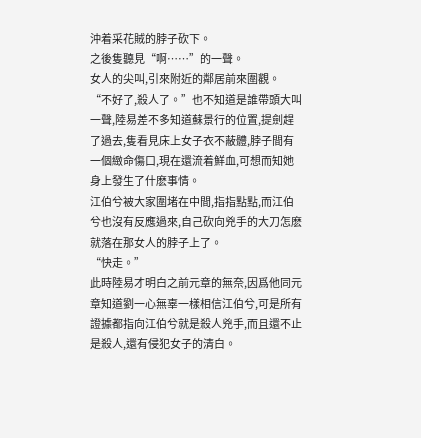沖着采花賊的脖子砍下。
之後隻聽見“啊……”的一聲。
女人的尖叫,引來附近的鄰居前來圍觀。
“不好了,殺人了。”也不知道是誰帶頭大叫一聲,陸易差不多知道蘇景行的位置,提劍趕了過去,隻看見床上女子衣不蔽體,脖子間有一個緻命傷口,現在還流着鮮血,可想而知她身上發生了什麽事情。
江伯兮被大家圍堵在中間,指指點點,而江伯兮也沒有反應過來,自己砍向兇手的大刀怎麽就落在那女人的脖子上了。
“快走。”
此時陸易才明白之前元章的無奈,因爲他同元章知道劉一心無辜一樣相信江伯兮,可是所有證據都指向江伯兮就是殺人兇手,而且還不止是殺人,還有侵犯女子的清白。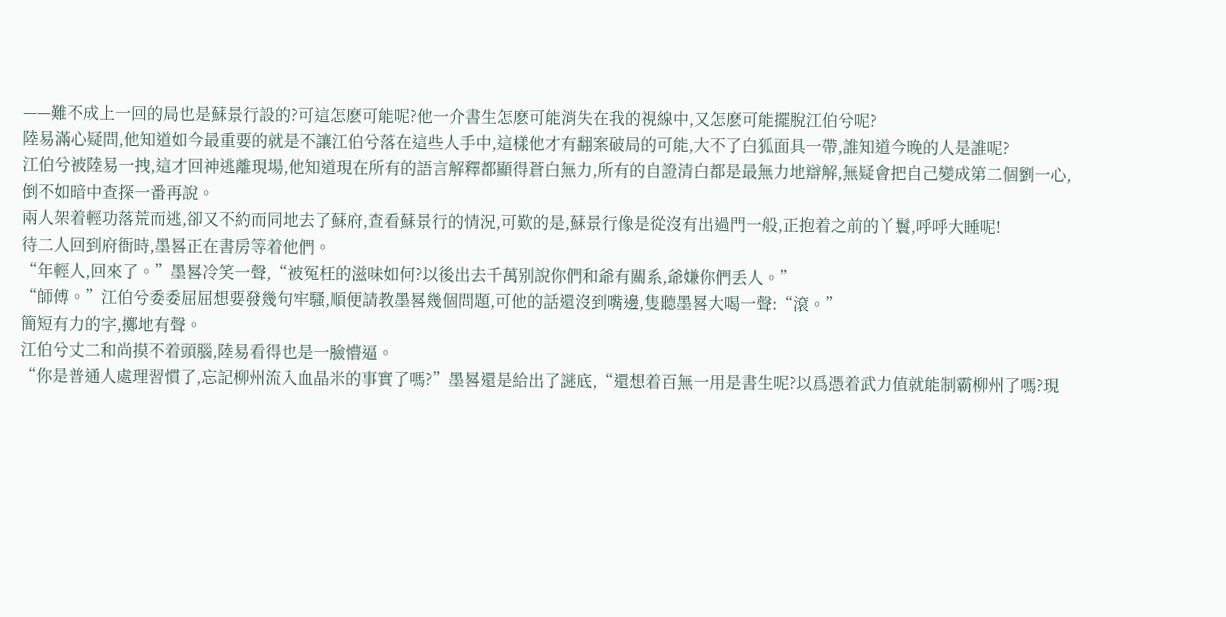——難不成上一回的局也是蘇景行設的?可這怎麽可能呢?他一介書生怎麽可能消失在我的視線中,又怎麽可能擺脫江伯兮呢?
陸易滿心疑問,他知道如今最重要的就是不讓江伯兮落在這些人手中,這樣他才有翻案破局的可能,大不了白狐面具一帶,誰知道今晚的人是誰呢?
江伯兮被陸易一拽,這才回神逃離現場,他知道現在所有的語言解釋都顯得蒼白無力,所有的自證清白都是最無力地辯解,無疑會把自己變成第二個劉一心,倒不如暗中查探一番再說。
兩人架着輕功落荒而逃,卻又不約而同地去了蘇府,查看蘇景行的情況,可歎的是,蘇景行像是從沒有出過門一般,正抱着之前的丫鬟,呼呼大睡呢!
待二人回到府衙時,墨晷正在書房等着他們。
“年輕人,回來了。”墨晷冷笑一聲,“被冤枉的滋味如何?以後出去千萬别說你們和爺有關系,爺嫌你們丢人。”
“師傅。”江伯兮委委屈屈想要發幾句牢騷,順便請教墨晷幾個問題,可他的話還沒到嘴邊,隻聽墨晷大喝一聲:“滾。”
簡短有力的字,擲地有聲。
江伯兮丈二和尚摸不着頭腦,陸易看得也是一臉懵逼。
“你是普通人處理習慣了,忘記柳州流入血晶米的事實了嗎?”墨晷還是給出了謎底,“還想着百無一用是書生呢?以爲憑着武力值就能制霸柳州了嗎?現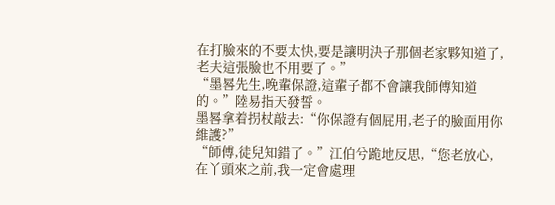在打臉來的不要太快,要是讓明決子那個老家夥知道了,老夫這張臉也不用要了。”
“墨晷先生,晚輩保證,這輩子都不會讓我師傅知道的。”陸易指天發誓。
墨晷拿着拐杖敲去:“你保證有個屁用,老子的臉面用你維護?”
“師傅,徒兒知錯了。”江伯兮跪地反思,“您老放心,在丫頭來之前,我一定會處理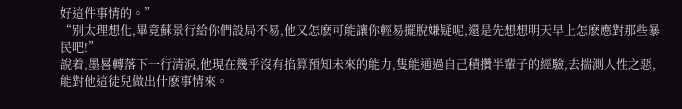好這件事情的。”
“别太理想化,畢竟蘇景行給你們設局不易,他又怎麽可能讓你輕易擺脫嫌疑呢,還是先想想明天早上怎麽應對那些暴民吧!”
說着,墨晷轉落下一行清淚,他現在幾乎沒有掐算預知未來的能力,隻能通過自己積攢半輩子的經驗,去揣測人性之惡,能對他這徒兒做出什麽事情來。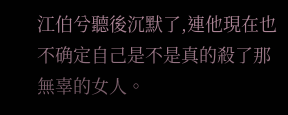江伯兮聽後沉默了,連他現在也不确定自己是不是真的殺了那無辜的女人。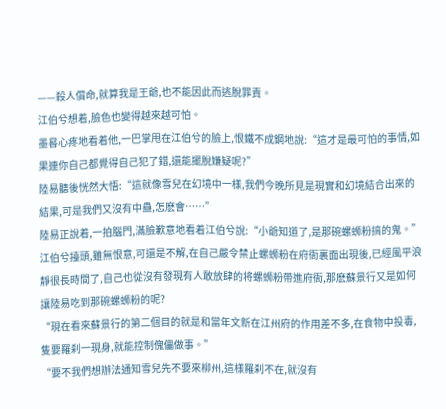——殺人償命,就算我是王爺,也不能因此而逃脫罪責。
江伯兮想着,臉色也變得越來越可怕。
墨晷心疼地看着他,一巴掌甩在江伯兮的臉上,恨鐵不成鋼地說:“這才是最可怕的事情,如果連你自己都覺得自己犯了錯,還能擺脫嫌疑呢?”
陸易聽後恍然大悟:“這就像雪兒在幻境中一樣,我們今晚所見是現實和幻境結合出來的結果,可是我們又沒有中蠱,怎麽會……”
陸易正說着,一拍腦門,滿臉歉意地看着江伯兮說:“小爺知道了,是那碗螺蛳粉搞的鬼。”
江伯兮擡頭,雖無恨意,可還是不解,在自己嚴令禁止螺蛳粉在府衙裏面出現後,已經風平浪靜很長時間了,自己也從沒有發現有人敢放肆的将螺蛳粉帶進府衙,那麽蘇景行又是如何讓陸易吃到那碗螺蛳粉的呢?
“現在看來蘇景行的第二個目的就是和當年文新在江州府的作用差不多,在食物中投毒,隻要羅刹一現身,就能控制傀儡做事。”
“要不我們想辦法通知雪兒先不要來柳州,這樣羅刹不在,就沒有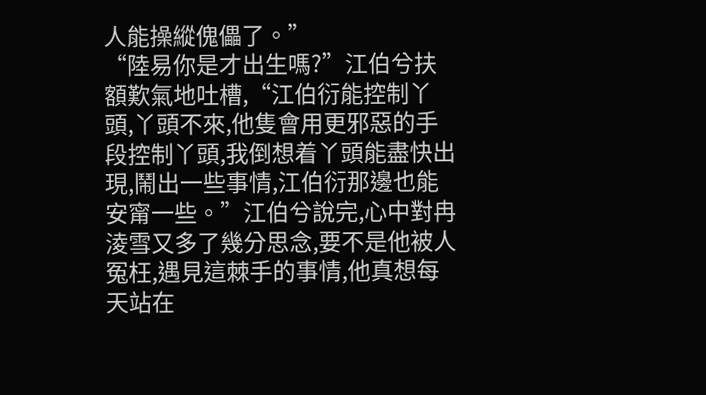人能操縱傀儡了。”
“陸易你是才出生嗎?”江伯兮扶額歎氣地吐槽,“江伯衍能控制丫頭,丫頭不來,他隻會用更邪惡的手段控制丫頭,我倒想着丫頭能盡快出現,鬧出一些事情,江伯衍那邊也能安甯一些。”江伯兮說完,心中對冉淩雪又多了幾分思念,要不是他被人冤枉,遇見這棘手的事情,他真想每天站在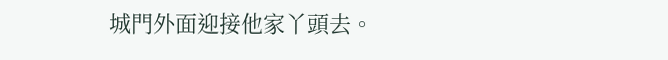城門外面迎接他家丫頭去。